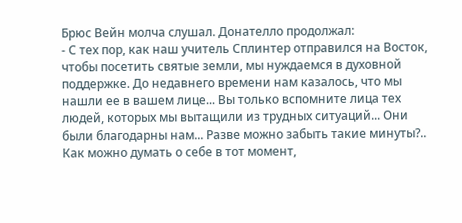Брюс Вейн молча слушал. Донателло продолжал:
- С тех пор, как наш учитель Сплинтер отправился на Восток, чтобы посетить святые земли, мы нуждаемся в духовной поддержке. До недавнего времени нам казалось, что мы нашли ее в вашем лице... Вы только вспомните лица тех людей, которых мы вытащили из трудных ситуаций... Они были благодарны нам... Разве можно забыть такие минуты?.. Как можно думать о себе в тот момент,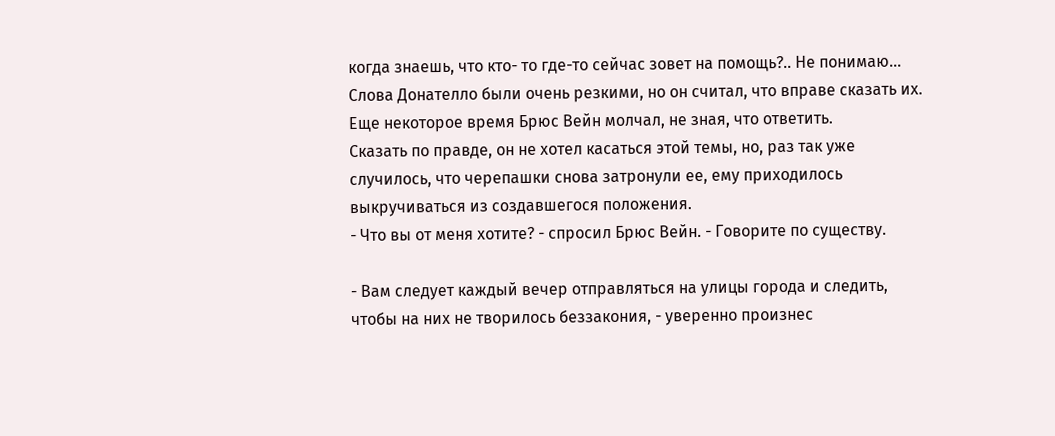когда знаешь, что кто- то где-то сейчас зовет на помощь?.. Не понимаю...
Слова Донателло были очень резкими, но он считал, что вправе сказать их.
Еще некоторое время Брюс Вейн молчал, не зная, что ответить.
Сказать по правде, он не хотел касаться этой темы, но, раз так уже случилось, что черепашки снова затронули ее, ему приходилось выкручиваться из создавшегося положения.
- Что вы от меня хотите? - спросил Брюс Вейн. - Говорите по существу.

- Вам следует каждый вечер отправляться на улицы города и следить, чтобы на них не творилось беззакония, - уверенно произнес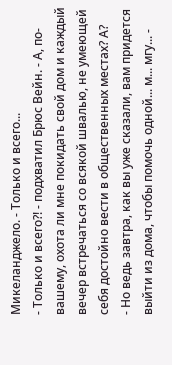Микеланджело. - Только и всего...
- Только и всего?! - подхватил Брюс Вейн. - А, по-вашему, охота ли мне покидать свой дом и каждый вечер встречаться со всякой швалью, не умеющей себя достойно вести в общественных местах? А?
- Но ведь завтра, как вы уже сказали, вам придется выйти из дома, чтобы помочь одной... м... мгу... -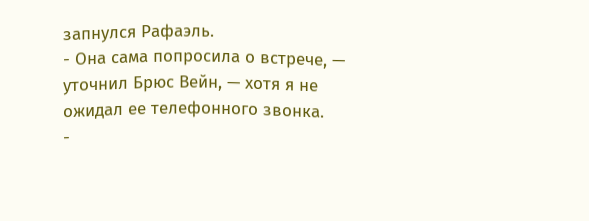запнулся Рафаэль.
- Она сама попросила о встрече, — уточнил Брюс Вейн, — хотя я не ожидал ее телефонного звонка.
-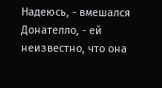Надеюсь, - вмешался Донателло, - ей неизвестно, что она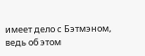имеет дело с Бэтмэном, ведь об этом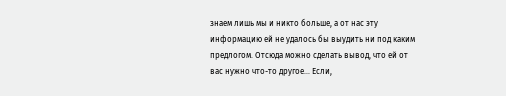знаем лишь мы и никто больше, а от нас эту информацию ей не удалось бы выудить ни под каким предлогом. Отсюда можно сделать вывод, что ей от вас нужно что-то другое... Если,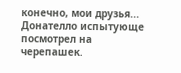конечно, мои друзья...
Донателло испытующе посмотрел на черепашек.